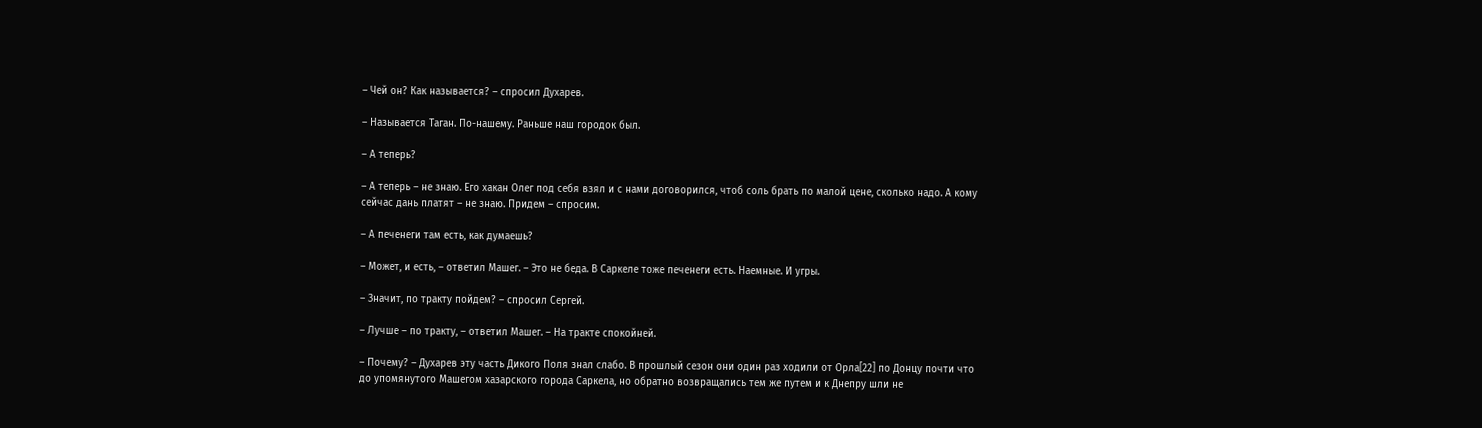– Чей он? Как называется? – спросил Духарев.

– Называется Таган. По-нашему. Раньше наш городок был.

– А теперь?

– А теперь – не знаю. Его хакан Олег под себя взял и с нами договорился, чтоб соль брать по малой цене, сколько надо. А кому сейчас дань платят – не знаю. Придем – спросим.

– А печенеги там есть, как думаешь?

– Может, и есть, – ответил Машег. – Это не беда. В Саркеле тоже печенеги есть. Наемные. И угры.

– Значит, по тракту пойдем? – спросил Сергей.

– Лучше – по тракту, – ответил Машег. – На тракте спокойней.

– Почему? – Духарев эту часть Дикого Поля знал слабо. В прошлый сезон они один раз ходили от Орла[22] по Донцу почти что до упомянутого Машегом хазарского города Саркела, но обратно возвращались тем же путем и к Днепру шли не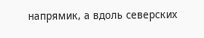напрямик, а вдоль северских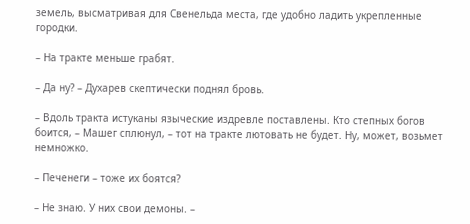земель, высматривая для Свенельда места, где удобно ладить укрепленные городки.

– На тракте меньше грабят.

– Да ну? – Духарев скептически поднял бровь.

– Вдоль тракта истуканы языческие издревле поставлены. Кто степных богов боится, – Машег сплюнул, – тот на тракте лютовать не будет. Ну, может, возьмет немножко.

– Печенеги – тоже их боятся?

– Не знаю. У них свои демоны. –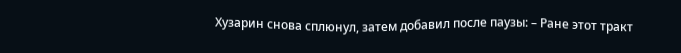Хузарин снова сплюнул, затем добавил после паузы: – Ране этот тракт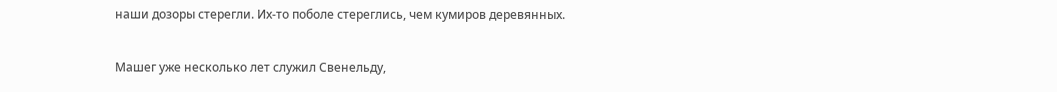наши дозоры стерегли. Их-то поболе стереглись, чем кумиров деревянных.

Машег уже несколько лет служил Свенельду,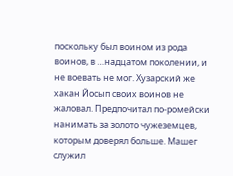поскольку был воином из рода воинов, в …надцатом поколении, и не воевать не мог. Хузарский же хакан Йосып своих воинов не жаловал. Предпочитал по-ромейски нанимать за золото чужеземцев, которым доверял больше. Машег служил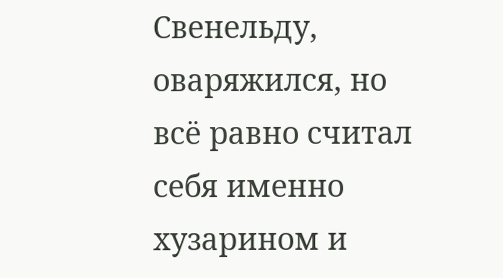Свенельду, оваряжился, но всё равно считал себя именно хузарином и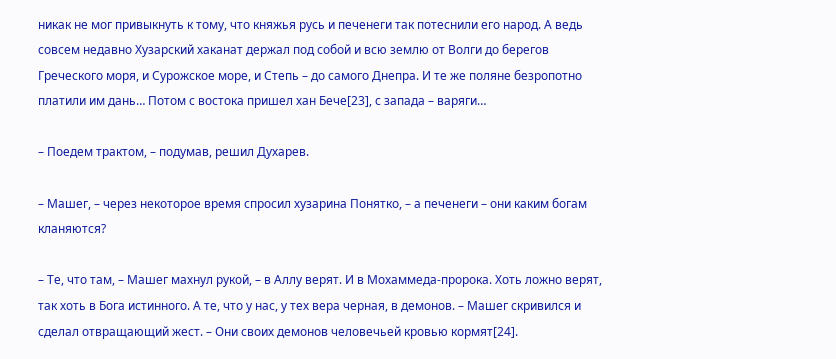никак не мог привыкнуть к тому, что княжья русь и печенеги так потеснили его народ. А ведь совсем недавно Хузарский хаканат держал под собой и всю землю от Волги до берегов Греческого моря, и Сурожское море, и Степь – до самого Днепра. И те же поляне безропотно платили им дань… Потом с востока пришел хан Бече[23], с запада – варяги…

– Поедем трактом, – подумав, решил Духарев.

– Машег, – через некоторое время спросил хузарина Понятко, – а печенеги – они каким богам кланяются?

– Те, что там, – Машег махнул рукой, – в Аллу верят. И в Мохаммеда-пророка. Хоть ложно верят, так хоть в Бога истинного. А те, что у нас, у тех вера черная, в демонов. – Машег скривился и сделал отвращающий жест. – Они своих демонов человечьей кровью кормят[24].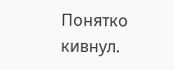Понятко кивнул.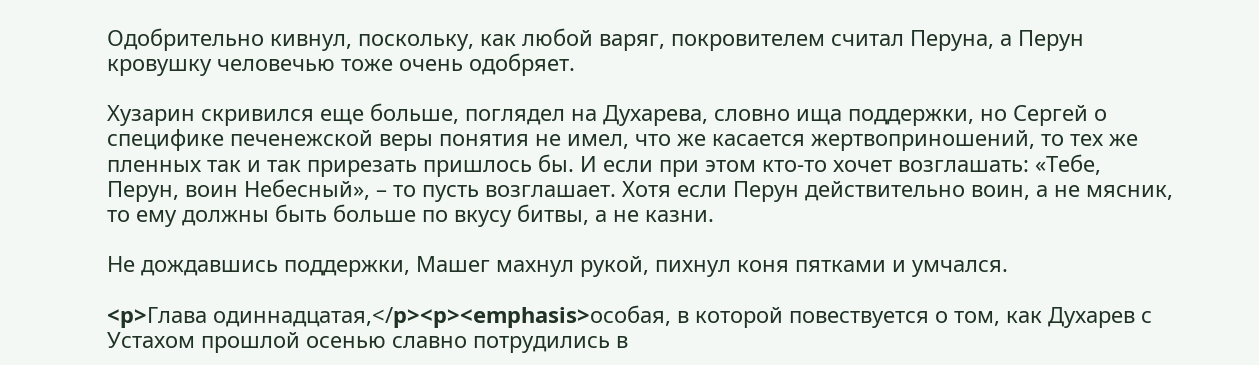Одобрительно кивнул, поскольку, как любой варяг, покровителем считал Перуна, а Перун кровушку человечью тоже очень одобряет.

Хузарин скривился еще больше, поглядел на Духарева, словно ища поддержки, но Сергей о специфике печенежской веры понятия не имел, что же касается жертвоприношений, то тех же пленных так и так прирезать пришлось бы. И если при этом кто-то хочет возглашать: «Тебе, Перун, воин Небесный», – то пусть возглашает. Хотя если Перун действительно воин, а не мясник, то ему должны быть больше по вкусу битвы, а не казни.

Не дождавшись поддержки, Машег махнул рукой, пихнул коня пятками и умчался.

<p>Глава одиннадцатая,</p><p><emphasis>особая, в которой повествуется о том, как Духарев с Устахом прошлой осенью славно потрудились в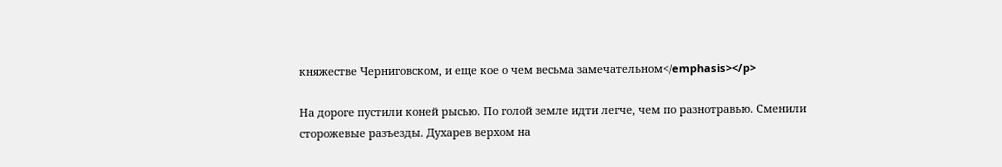княжестве Черниговском, и еще кое о чем весьма замечательном</emphasis></p>

На дороге пустили коней рысью. По голой земле идти легче, чем по разнотравью. Сменили сторожевые разъезды. Духарев верхом на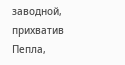заводной, прихватив Пепла,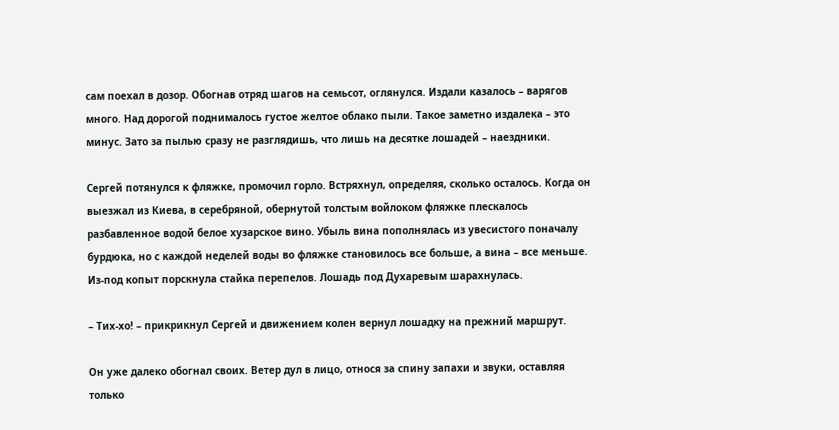сам поехал в дозор. Обогнав отряд шагов на семьсот, оглянулся. Издали казалось – варягов много. Над дорогой поднималось густое желтое облако пыли. Такое заметно издалека – это минус. Зато за пылью сразу не разглядишь, что лишь на десятке лошадей – наездники.

Сергей потянулся к фляжке, промочил горло. Встряхнул, определяя, сколько осталось. Когда он выезжал из Киева, в серебряной, обернутой толстым войлоком фляжке плескалось разбавленное водой белое хузарское вино. Убыль вина пополнялась из увесистого поначалу бурдюка, но с каждой неделей воды во фляжке становилось все больше, а вина – все меньше. Из-под копыт порскнула стайка перепелов. Лошадь под Духаревым шарахнулась.

– Тих-хо! – прикрикнул Сергей и движением колен вернул лошадку на прежний маршрут.

Он уже далеко обогнал своих. Ветер дул в лицо, относя за спину запахи и звуки, оставляя только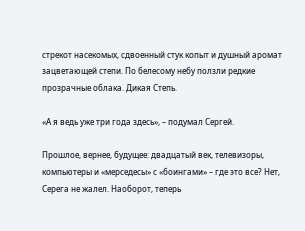стрекот насекомых, сдвоенный стук копыт и душный аромат зацветающей степи. По белесому небу ползли редкие прозрачные облака. Дикая Степь.

«А я ведь уже три года здесь», – подумал Сергей.

Прошлое, вернее, будущее: двадцатый век, телевизоры, компьютеры и «мерседесы» с «боингами» – где это все? Нет, Серега не жалел. Наоборот, теперь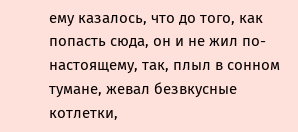ему казалось, что до того, как попасть сюда, он и не жил по-настоящему, так, плыл в сонном тумане, жевал безвкусные котлетки,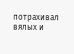потрахивал вялых и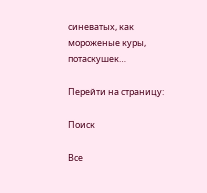синеватых, как мороженые куры, потаскушек…

Перейти на страницу:

Поиск

Все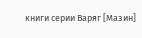книги серии Варяг [Мазин]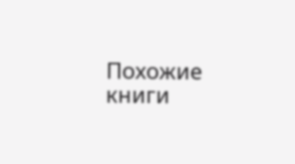Похожие книги